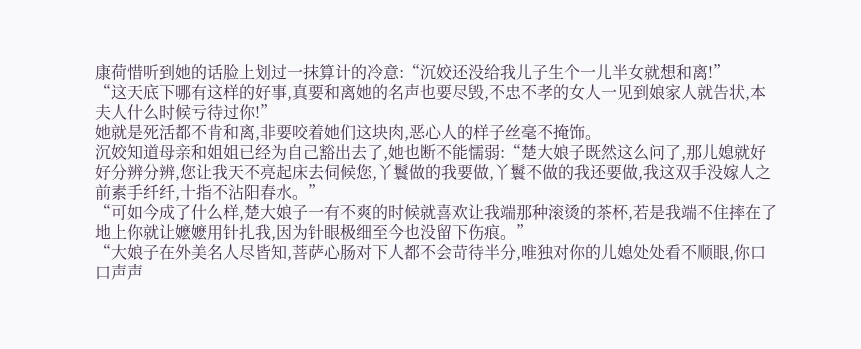康荷惜听到她的话脸上划过一抹算计的冷意:“沉姣还没给我儿子生个一儿半女就想和离!”
“这天底下哪有这样的好事,真要和离她的名声也要尽毁,不忠不孝的女人一见到娘家人就告状,本夫人什么时候亏待过你!”
她就是死活都不肯和离,非要咬着她们这块肉,恶心人的样子丝毫不掩饰。
沉姣知道母亲和姐姐已经为自己豁出去了,她也断不能懦弱:“楚大娘子既然这么问了,那儿媳就好好分辨分辨,您让我天不亮起床去伺候您,丫鬟做的我要做,丫鬟不做的我还要做,我这双手没嫁人之前素手纤纤,十指不沾阳春水。”
“可如今成了什么样,楚大娘子一有不爽的时候就喜欢让我端那种滚烫的茶杯,若是我端不住摔在了地上你就让嬷嬷用针扎我,因为针眼极细至今也没留下伤痕。”
“大娘子在外美名人尽皆知,菩萨心肠对下人都不会苛待半分,唯独对你的儿媳处处看不顺眼,你口口声声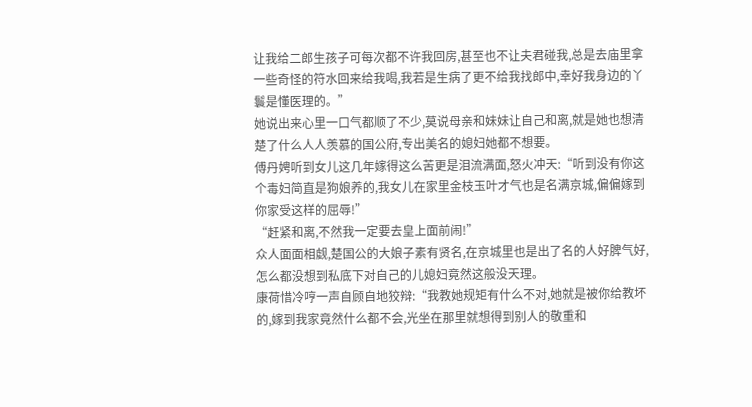让我给二郎生孩子可每次都不许我回房,甚至也不让夫君碰我,总是去庙里拿一些奇怪的符水回来给我喝,我若是生病了更不给我找郎中,幸好我身边的丫鬟是懂医理的。”
她说出来心里一口气都顺了不少,莫说母亲和妹妹让自己和离,就是她也想清楚了什么人人羡慕的国公府,专出美名的媳妇她都不想要。
傅丹娉听到女儿这几年嫁得这么苦更是泪流满面,怒火冲天:“听到没有你这个毒妇简直是狗娘养的,我女儿在家里金枝玉叶才气也是名满京城,偏偏嫁到你家受这样的屈辱!”
“赶紧和离,不然我一定要去皇上面前闹!”
众人面面相觑,楚国公的大娘子素有贤名,在京城里也是出了名的人好脾气好,怎么都没想到私底下对自己的儿媳妇竟然这般没天理。
康荷惜冷哼一声自顾自地狡辩:“我教她规矩有什么不对,她就是被你给教坏的,嫁到我家竟然什么都不会,光坐在那里就想得到别人的敬重和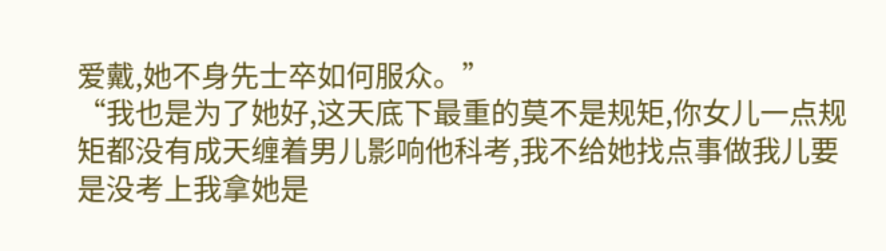爱戴,她不身先士卒如何服众。”
“我也是为了她好,这天底下最重的莫不是规矩,你女儿一点规矩都没有成天缠着男儿影响他科考,我不给她找点事做我儿要是没考上我拿她是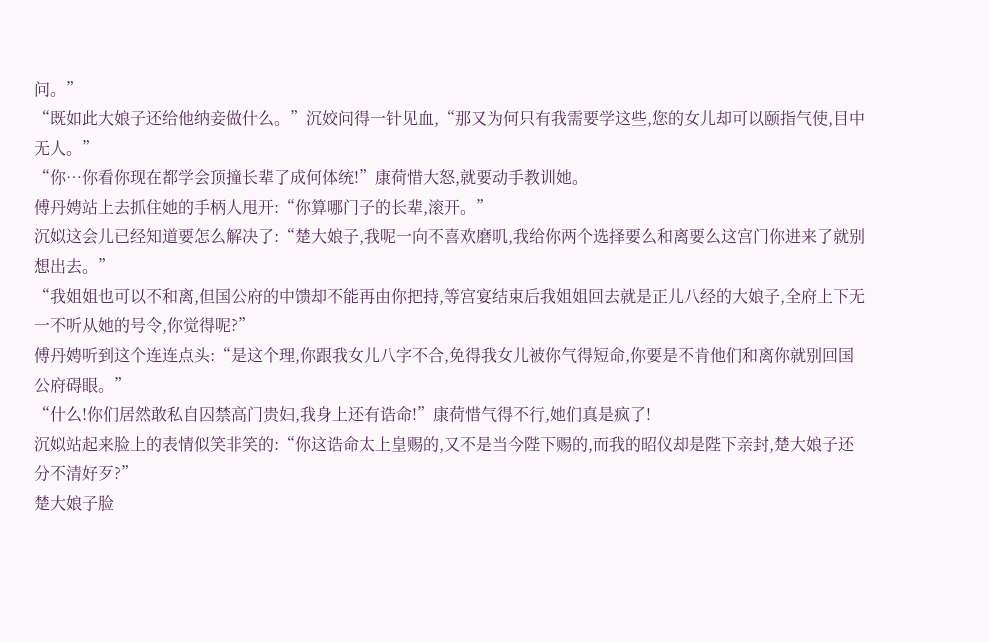问。”
“既如此大娘子还给他纳妾做什么。”沉姣问得一针见血,“那又为何只有我需要学这些,您的女儿却可以颐指气使,目中无人。”
“你…你看你现在都学会顶撞长辈了成何体统!”康荷惜大怒,就要动手教训她。
傅丹娉站上去抓住她的手柄人甩开:“你算哪门子的长辈,滚开。”
沉姒这会儿已经知道要怎么解决了:“楚大娘子,我呢一向不喜欢磨叽,我给你两个选择要么和离要么这宫门你进来了就别想出去。”
“我姐姐也可以不和离,但国公府的中馈却不能再由你把持,等宫宴结束后我姐姐回去就是正儿八经的大娘子,全府上下无一不听从她的号令,你觉得呢?”
傅丹娉听到这个连连点头:“是这个理,你跟我女儿八字不合,免得我女儿被你气得短命,你要是不肯他们和离你就别回国公府碍眼。”
“什么!你们居然敢私自囚禁高门贵妇,我身上还有诰命!”康荷惜气得不行,她们真是疯了!
沉姒站起来脸上的表情似笑非笑的:“你这诰命太上皇赐的,又不是当今陛下赐的,而我的昭仪却是陛下亲封,楚大娘子还分不清好歹?”
楚大娘子脸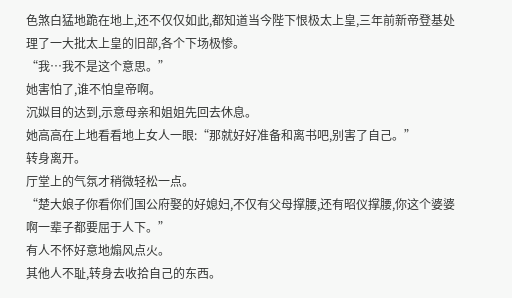色煞白猛地跪在地上,还不仅仅如此,都知道当今陛下恨极太上皇,三年前新帝登基处理了一大批太上皇的旧部,各个下场极惨。
“我…我不是这个意思。”
她害怕了,谁不怕皇帝啊。
沉姒目的达到,示意母亲和姐姐先回去休息。
她高高在上地看看地上女人一眼:“那就好好准备和离书吧,别害了自己。”
转身离开。
厅堂上的气氛才稍微轻松一点。
“楚大娘子你看你们国公府娶的好媳妇,不仅有父母撑腰,还有昭仪撑腰,你这个婆婆啊一辈子都要屈于人下。”
有人不怀好意地煽风点火。
其他人不耻,转身去收拾自己的东西。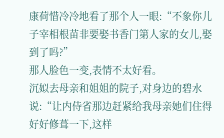康荷惜冷冷地看了那个人一眼:“不象你儿子宰相根苗非要娶书香门第人家的女儿,娶到了吗?”
那人脸色一变,表情不太好看。
沉姒去母亲和姐姐的院子,对身边的碧水说:“让内侍省那边赶紧给我母亲她们住得好好修葺一下,这样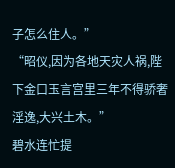子怎么住人。”
“昭仪,因为各地天灾人祸,陛下金口玉言宫里三年不得骄奢淫逸,大兴土木。”
碧水连忙提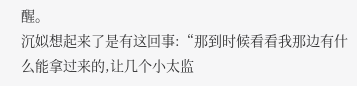醒。
沉姒想起来了是有这回事:“那到时候看看我那边有什么能拿过来的,让几个小太监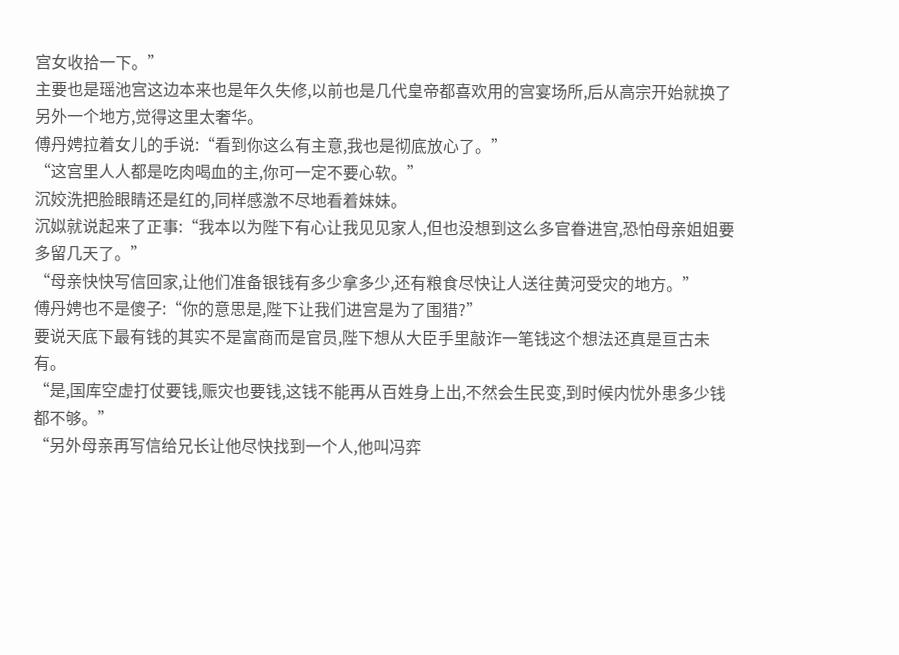宫女收拾一下。”
主要也是瑶池宫这边本来也是年久失修,以前也是几代皇帝都喜欢用的宫宴场所,后从高宗开始就换了另外一个地方,觉得这里太奢华。
傅丹娉拉着女儿的手说:“看到你这么有主意,我也是彻底放心了。”
“这宫里人人都是吃肉喝血的主,你可一定不要心软。”
沉姣洗把脸眼睛还是红的,同样感激不尽地看着妹妹。
沉姒就说起来了正事:“我本以为陛下有心让我见见家人,但也没想到这么多官眷进宫,恐怕母亲姐姐要多留几天了。”
“母亲快快写信回家,让他们准备银钱有多少拿多少,还有粮食尽快让人送往黄河受灾的地方。”
傅丹娉也不是傻子:“你的意思是,陛下让我们进宫是为了围猎?”
要说天底下最有钱的其实不是富商而是官员,陛下想从大臣手里敲诈一笔钱这个想法还真是亘古未有。
“是,国库空虚打仗要钱,赈灾也要钱,这钱不能再从百姓身上出,不然会生民变,到时候内忧外患多少钱都不够。”
“另外母亲再写信给兄长让他尽快找到一个人,他叫冯弈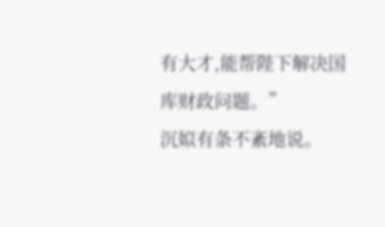有大才,能帮陛下解决国库财政问题。”
沉姒有条不紊地说。